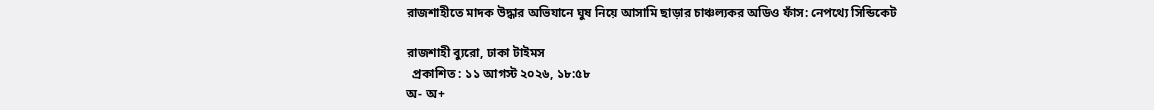রাজশাহীতে মাদক উদ্ধার অভিযানে ঘুষ নিয়ে আসামি ছাড়ার চাঞ্চল্যকর অডিও ফাঁস: নেপথ্যে সিন্ডিকেট

রাজশাহী ব্যুরো, ঢাকা টাইমস
  প্রকাশিত : ১১ আগস্ট ২০২৬, ১৮:৫৮
অ- অ+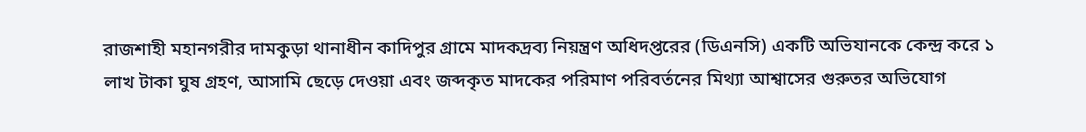রাজশাহী মহানগরীর দামকুড়া থানাধীন কাদিপুর গ্রামে মাদকদ্রব্য নিয়ন্ত্রণ অধিদপ্তরের (ডিএনসি) একটি অভিযানকে কেন্দ্র করে ১ লাখ টাকা ঘুষ গ্রহণ, আসামি ছেড়ে দেওয়া এবং জব্দকৃত মাদকের পরিমাণ পরিবর্তনের মিথ্যা আশ্বাসের গুরুতর অভিযোগ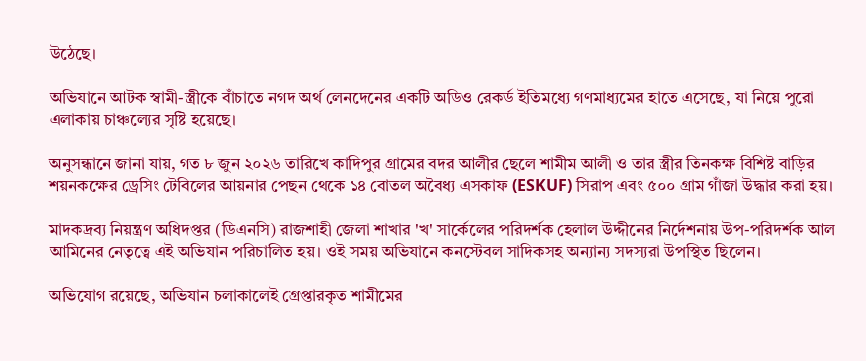উঠেছে।

অভিযানে আটক স্বামী-স্ত্রীকে বাঁচাতে নগদ অর্থ লেনদেনের একটি অডিও রেকর্ড ইতিমধ্যে গণমাধ্যমের হাতে এসেছে, যা নিয়ে পুরো এলাকায় চাঞ্চল্যের সৃষ্টি হয়েছে।

অনুসন্ধানে জানা যায়, গত ৮ জুন ২০২৬ তারিখে কাদিপুর গ্রামের বদর আলীর ছেলে শামীম আলী ও তার স্ত্রীর তিনকক্ষ বিশিষ্ট বাড়ির শয়নকক্ষের ড্রেসিং টেবিলের আয়নার পেছন থেকে ১৪ বোতল অবৈধ্য এসকাফ (ESKUF) সিরাপ এবং ৫০০ গ্রাম গাঁজা উদ্ধার করা হয়।

মাদকদ্রব্য নিয়ন্ত্রণ অধিদপ্তর (ডিএনসি) রাজশাহী জেলা শাখার 'খ' সার্কেলের পরিদর্শক হেলাল উদ্দীনের নির্দেশনায় উপ-পরিদর্শক আল আমিনের নেতৃত্বে এই অভিযান পরিচালিত হয়। ওই সময় অভিযানে কনস্টেবল সাদিকসহ অন্যান্য সদস্যরা উপস্থিত ছিলেন।

অভিযোগ রয়েছে, অভিযান চলাকালেই গ্রেপ্তারকৃত শামীমের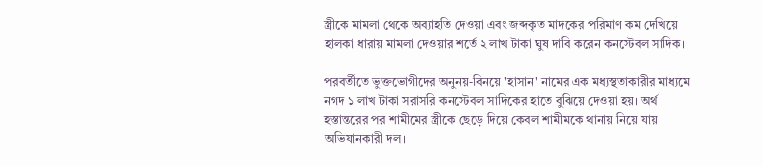স্ত্রীকে মামলা থেকে অব্যাহতি দেওয়া এবং জব্দকৃত মাদকের পরিমাণ কম দেখিয়ে হালকা ধারায় মামলা দেওয়ার শর্তে ২ লাখ টাকা ঘুষ দাবি করেন কনস্টেবল সাদিক।

পরবর্তীতে ভুক্তভোগীদের অনুনয়-বিনয়ে 'হাসান' নামের এক মধ্যস্থতাকারীর মাধ্যমে নগদ ১ লাখ টাকা সরাসরি কনস্টেবল সাদিকের হাতে বুঝিয়ে দেওয়া হয়। অর্থ হস্তান্তরের পর শামীমের স্ত্রীকে ছেড়ে দিয়ে কেবল শামীমকে থানায় নিয়ে যায় অভিযানকারী দল।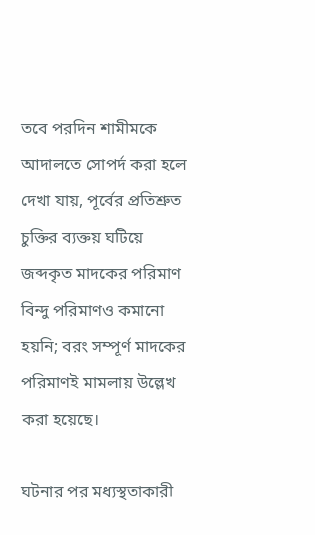তবে পরদিন শামীমকে আদালতে সোপর্দ করা হলে দেখা যায়, পূর্বের প্রতিশ্রুত চুক্তির ব্যক্তয় ঘটিয়ে জব্দকৃত মাদকের পরিমাণ বিন্দু পরিমাণও কমানো হয়নি; বরং সম্পূর্ণ মাদকের পরিমাণই মামলায় উল্লেখ করা হয়েছে।

ঘটনার পর মধ্যস্থতাকারী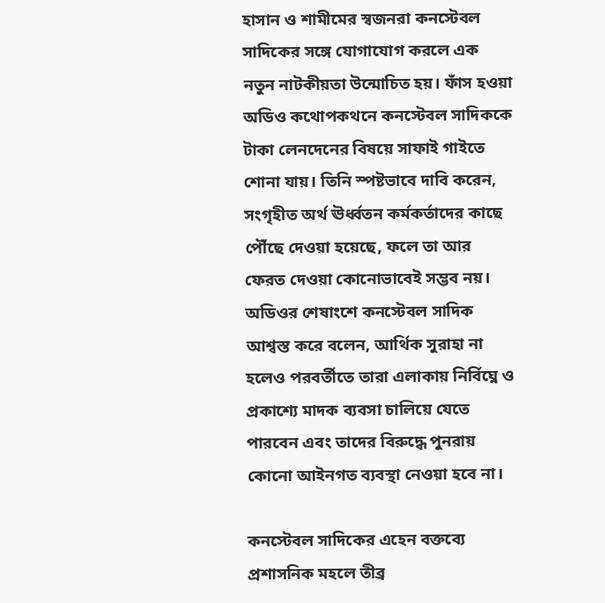হাসান ও শামীমের স্বজনরা কনস্টেবল সাদিকের সঙ্গে যোগাযোগ করলে এক নতুন নাটকীয়তা উন্মোচিত হয়। ফাঁস হওয়া অডিও কথোপকথনে কনস্টেবল সাদিককে টাকা লেনদেনের বিষয়ে সাফাই গাইতে শোনা যায়। তিনি স্পষ্টভাবে দাবি করেন, সংগৃহীত অর্থ ঊর্ধ্বতন কর্মকর্তাদের কাছে পৌঁছে দেওয়া হয়েছে, ফলে তা আর ফেরত দেওয়া কোনোভাবেই সম্ভব নয়। অডিওর শেষাংশে কনস্টেবল সাদিক আশ্বস্ত করে বলেন, আর্থিক সুরাহা না হলেও পরবর্তীতে তারা এলাকায় নির্বিঘ্নে ও প্রকাশ্যে মাদক ব্যবসা চালিয়ে যেতে পারবেন এবং তাদের বিরুদ্ধে পুনরায় কোনো আইনগত ব্যবস্থা নেওয়া হবে না।

কনস্টেবল সাদিকের এহেন বক্তব্যে প্রশাসনিক মহলে তীব্র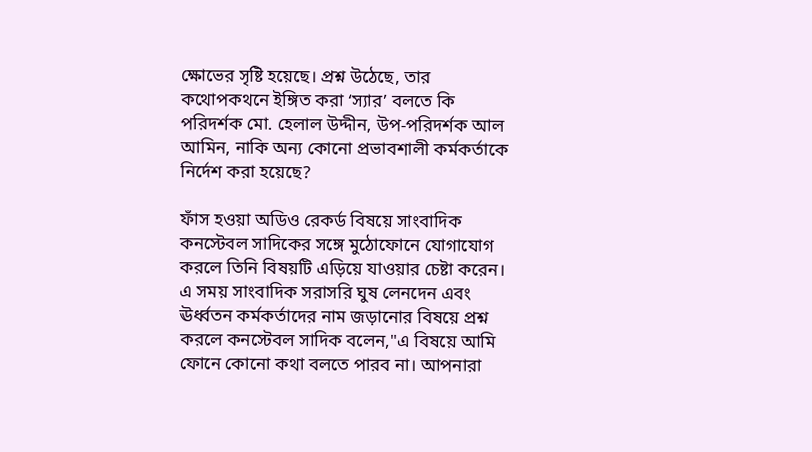ক্ষোভের সৃষ্টি হয়েছে। প্রশ্ন উঠেছে, তার কথোপকথনে ইঙ্গিত করা ‘স্যার’ বলতে কি পরিদর্শক মো. হেলাল উদ্দীন, উপ-পরিদর্শক আল আমিন, নাকি অন্য কোনো প্রভাবশালী কর্মকর্তাকে নির্দেশ করা হয়েছে?

ফাঁস হওয়া অডিও রেকর্ড বিষয়ে সাংবাদিক কনস্টেবল সাদিকের সঙ্গে মুঠোফোনে যোগাযোগ করলে তিনি বিষয়টি এড়িয়ে যাওয়ার চেষ্টা করেন। এ সময় সাংবাদিক সরাসরি ঘুষ লেনদেন এবং ঊর্ধ্বতন কর্মকর্তাদের নাম জড়ানোর বিষয়ে প্রশ্ন করলে কনস্টেবল সাদিক বলেন,"এ বিষয়ে আমি ফোনে কোনো কথা বলতে পারব না। আপনারা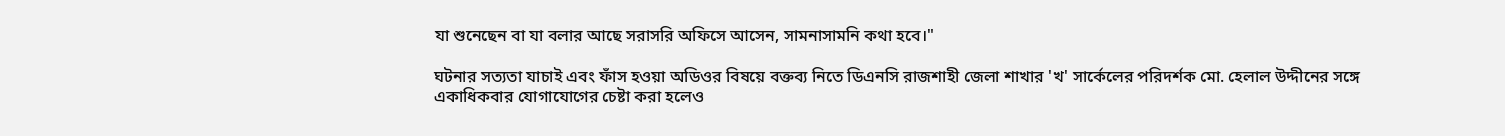যা শুনেছেন বা যা বলার আছে সরাসরি অফিসে আসেন, সামনাসামনি কথা হবে।"

ঘটনার সত্যতা যাচাই এবং ফাঁস হওয়া অডিওর বিষয়ে বক্তব্য নিতে ডিএনসি রাজশাহী জেলা শাখার 'খ' সার্কেলের পরিদর্শক মো. হেলাল উদ্দীনের সঙ্গে একাধিকবার যোগাযোগের চেষ্টা করা হলেও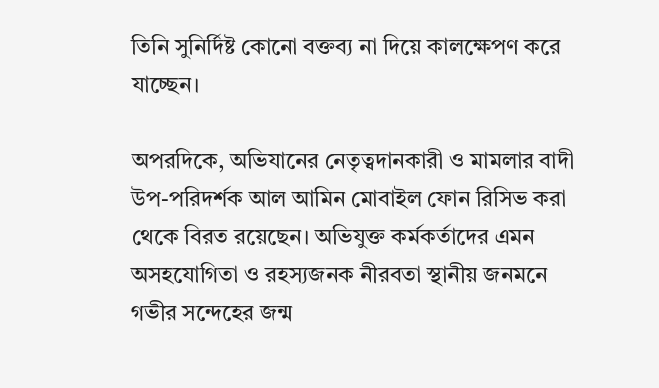তিনি সুনির্দিষ্ট কোনো বক্তব্য না দিয়ে কালক্ষেপণ করে যাচ্ছেন।

অপরদিকে, অভিযানের নেতৃত্বদানকারী ও মামলার বাদী উপ-পরিদর্শক আল আমিন মোবাইল ফোন রিসিভ করা থেকে বিরত রয়েছেন। অভিযুক্ত কর্মকর্তাদের এমন অসহযোগিতা ও রহস্যজনক নীরবতা স্থানীয় জনমনে গভীর সন্দেহের জন্ম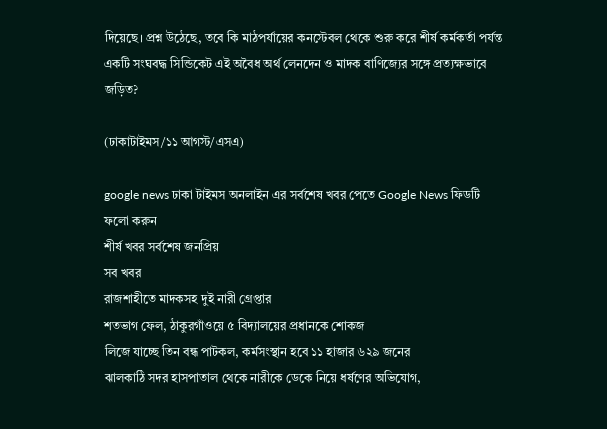দিয়েছে। প্রশ্ন উঠেছে, তবে কি মাঠপর্যায়ের কনস্টেবল থেকে শুরু করে শীর্ষ কর্মকর্তা পর্যন্ত একটি সংঘবদ্ধ সিন্ডিকেট এই অবৈধ অর্থ লেনদেন ও মাদক বাণিজ্যের সঙ্গে প্রত্যক্ষভাবে জড়িত?

(ঢাকাটাইমস/১১ আগস্ট/এসএ)

google news ঢাকা টাইমস অনলাইন এর সর্বশেষ খবর পেতে Google News ফিডটি ফলো করুন
শীর্ষ খবর সর্বশেষ জনপ্রিয়
সব খবর
রাজশাহীতে মাদকসহ দুই নারী গ্রেপ্তার
শতভাগ ফেল, ঠাকুরগাঁওয়ে ৫ বিদ্যালয়ের প্রধানকে শোকজ
লিজে যাচ্ছে তিন বন্ধ পাটকল, কর্মসংস্থান হবে ১১ হাজার ৬২৯ জনের
ঝালকাঠি সদর হাসপাতাল থেকে নারীকে ডেকে নিয়ে ধর্ষণের অভিযোগ,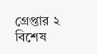গ্রেপ্তার ২
বিশেষ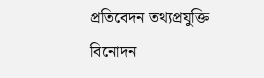প্রতিবেদন তথ্যপ্রযুক্তি বিনোদন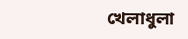খেলাধুলা